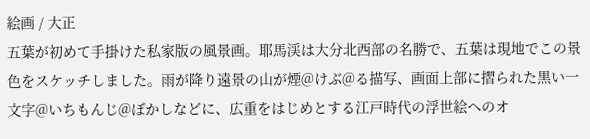絵画 / 大正
五葉が初めて手掛けた私家版の風景画。耶馬渓は大分北西部の名勝で、五葉は現地でこの景色をスケッチしました。雨が降り遠景の山が煙@けぶ@る描写、画面上部に摺られた黒い一文字@いちもんじ@ぼかしなどに、広重をはじめとする江戸時代の浮世絵へのオ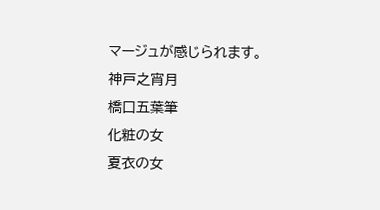マージュが感じられます。
神戸之宵月
橋口五葉筆
化粧の女
夏衣の女